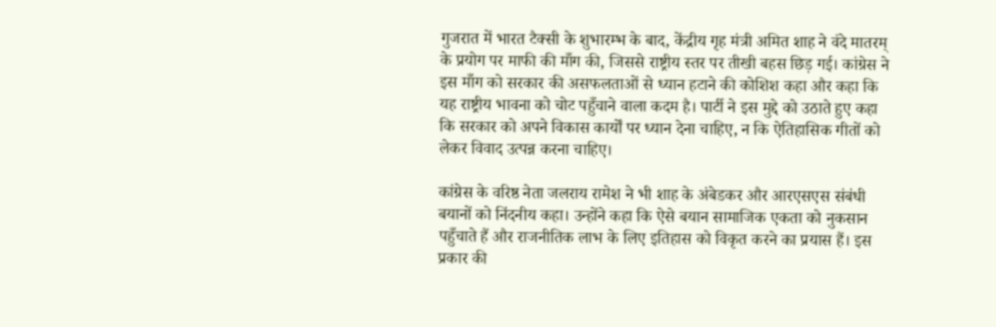गुजरात में भारत टैक्सी के शुभारम्भ के बाद, केंद्रीय गृह मंत्री अमित शाह ने वंदे मातरम् के प्रयोग पर माफी की माँग की, जिससे राष्ट्रीय स्तर पर तीखी बहस छिड़ गई। कांग्रेस ने इस माँग को सरकार की असफलताओं से ध्यान हटाने की कोशिश कहा और कहा कि यह राष्ट्रीय भावना को चोट पहुँचाने वाला कदम है। पार्टी ने इस मुद्दे को उठाते हुए कहा कि सरकार को अपने विकास कार्यों पर ध्यान देना चाहिए, न कि ऐतिहासिक गीतों को लेकर विवाद उत्पन्न करना चाहिए।

कांग्रेस के वरिष्ठ नेता जलराय रामेश ने भी शाह के अंबेडकर और आरएसएस संबंधी बयानों को निंदनीय कहा। उन्होंने कहा कि ऐसे बयान सामाजिक एकता को नुकसान पहुँचाते हैं और राजनीतिक लाभ के लिए इतिहास को विकृत करने का प्रयास हैं। इस प्रकार की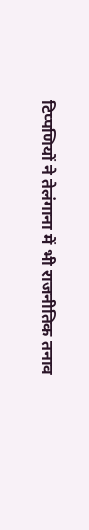टिप्पणियों ने तेलंगाना में भी राजनीतिक तनाव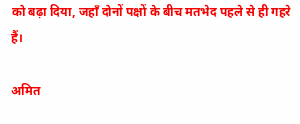को बढ़ा दिया, जहाँ दोनों पक्षों के बीच मतभेद पहले से ही गहरे हैं।

अमित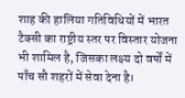शाह की हालिया गतिविधियों में भारत टैक्सी का राष्ट्रीय स्तर पर विस्तार योजना भी शामिल है, जिसका लक्ष्य दो वर्षों में पाँच सौ शहरों में सेवा देना है।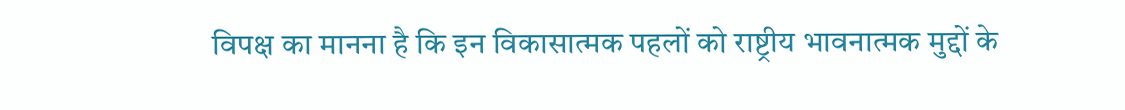विपक्ष का मानना है कि इन विकासात्मक पहलों को राष्ट्रीय भावनात्मक मुद्दों के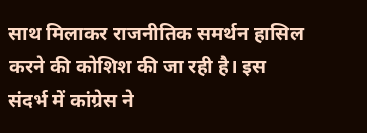साथ मिलाकर राजनीतिक समर्थन हासिल करने की कोशिश की जा रही है। इस संदर्भ में कांग्रेस ने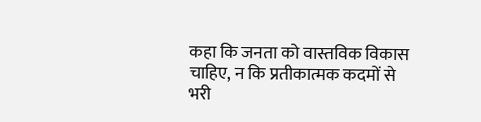कहा कि जनता को वास्तविक विकास चाहिए, न कि प्रतीकात्मक कदमों से भरी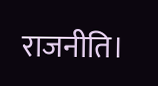राजनीति।